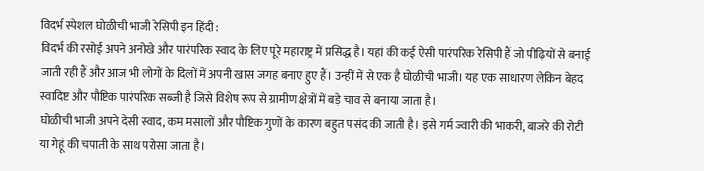विदर्भ स्पेशल घोळीची भाजी रेसिपी इन हिंदी :
विदर्भ की रसोई अपने अनोखे और पारंपरिक स्वाद के लिए पूरे महाराष्ट्र में प्रसिद्ध है। यहां की कई ऐसी पारंपरिक रेसिपी हैं जो पीढ़ियों से बनाई जाती रही हैं और आज भी लोगों के दिलों में अपनी खास जगह बनाए हुए हैं। उन्हीं में से एक है घोळीची भाजी। यह एक साधारण लेकिन बेहद स्वादिष्ट और पौष्टिक पारंपरिक सब्जी है जिसे विशेष रूप से ग्रामीण क्षेत्रों में बड़े चाव से बनाया जाता है।
घोळीची भाजी अपने देसी स्वाद, कम मसालों और पौष्टिक गुणों के कारण बहुत पसंद की जाती है। इसे गर्म ज्वारी की भाकरी, बाजरे की रोटी या गेहूं की चपाती के साथ परोसा जाता है।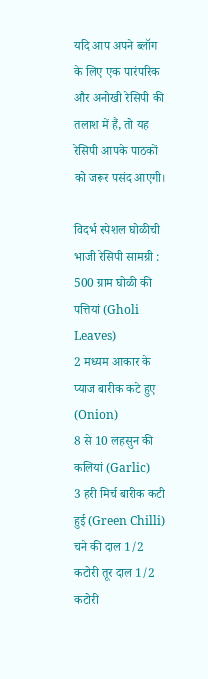यदि आप अपने ब्लॉग के लिए एक पारंपरिक और अनोखी रेसिपी की तलाश में हैं, तो यह रेसिपी आपके पाठकों को जरूर पसंद आएगी।

विदर्भ स्पेशल घोळीची भाजी रेसिपी सामग्री :
500 ग्राम घोळी की पत्तियां (Gholi Leaves)
2 मध्यम आकार के प्याज बारीक कटे हुए (Onion)
8 से 10 लहसुन की कलियां (Garlic)
3 हरी मिर्च बारीक कटी हुई (Green Chilli)
चने की दाल 1/2 कटोरी तूर दाल 1/2 कटोरी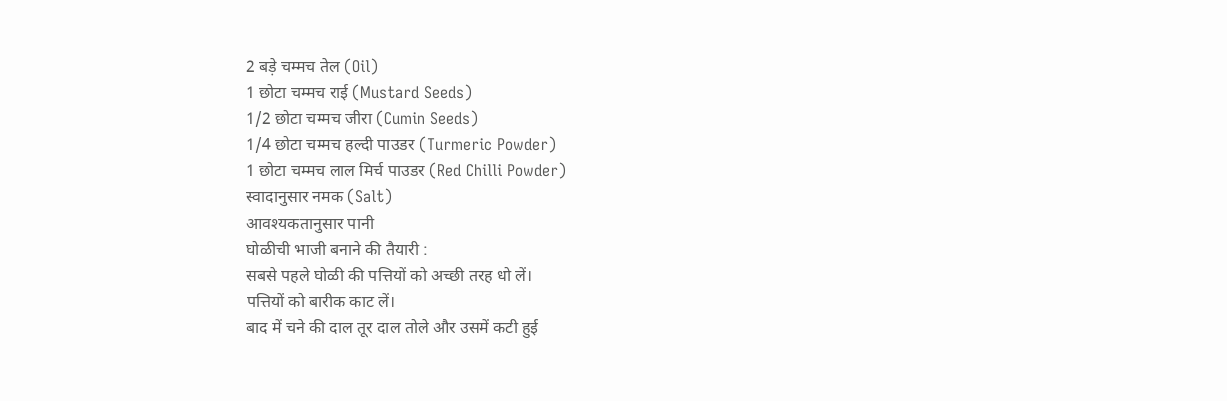2 बड़े चम्मच तेल (Oil)
1 छोटा चम्मच राई (Mustard Seeds)
1/2 छोटा चम्मच जीरा (Cumin Seeds)
1/4 छोटा चम्मच हल्दी पाउडर (Turmeric Powder)
1 छोटा चम्मच लाल मिर्च पाउडर (Red Chilli Powder)
स्वादानुसार नमक (Salt)
आवश्यकतानुसार पानी
घोळीची भाजी बनाने की तैयारी :
सबसे पहले घोळी की पत्तियों को अच्छी तरह धो लें।
पत्तियों को बारीक काट लें।
बाद में चने की दाल तूर दाल तोले और उसमें कटी हुई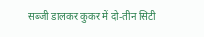सब्जी डालकर कुकर में दो-तीन सिटी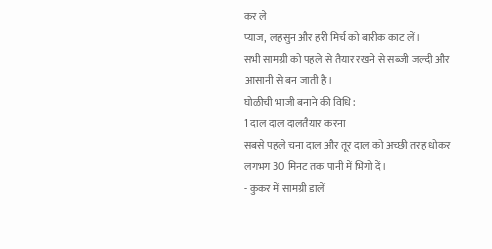कर ले
प्याज, लहसुन और हरी मिर्च को बारीक काट लें।
सभी सामग्री को पहले से तैयार रखने से सब्जी जल्दी और आसानी से बन जाती है।
घोळीची भाजी बनाने की विधि :
1 दाल दाल दालतैयार करना
सबसे पहले चना दाल और तूर दाल को अच्छी तरह धोकर लगभग 30 मिनट तक पानी में भिगो दें।
- कुकर में सामग्री डालें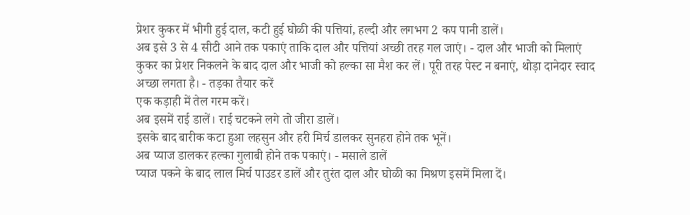प्रेशर कुकर में भीगी हुई दाल, कटी हुई घोळी की पत्तियां, हल्दी और लगभग 2 कप पानी डालें।
अब इसे 3 से 4 सीटी आने तक पकाएं ताकि दाल और पत्तियां अच्छी तरह गल जाएं। - दाल और भाजी को मिलाएं
कुकर का प्रेशर निकलने के बाद दाल और भाजी को हल्का सा मैश कर लें। पूरी तरह पेस्ट न बनाएं, थोड़ा दानेदार स्वाद अच्छा लगता है। - तड़का तैयार करें
एक कड़ाही में तेल गरम करें।
अब इसमें राई डालें। राई चटकने लगे तो जीरा डालें।
इसके बाद बारीक कटा हुआ लहसुन और हरी मिर्च डालकर सुनहरा होने तक भूनें।
अब प्याज डालकर हल्का गुलाबी होने तक पकाएं। - मसाले डालें
प्याज पकने के बाद लाल मिर्च पाउडर डालें और तुरंत दाल और घोळी का मिश्रण इसमें मिला दें।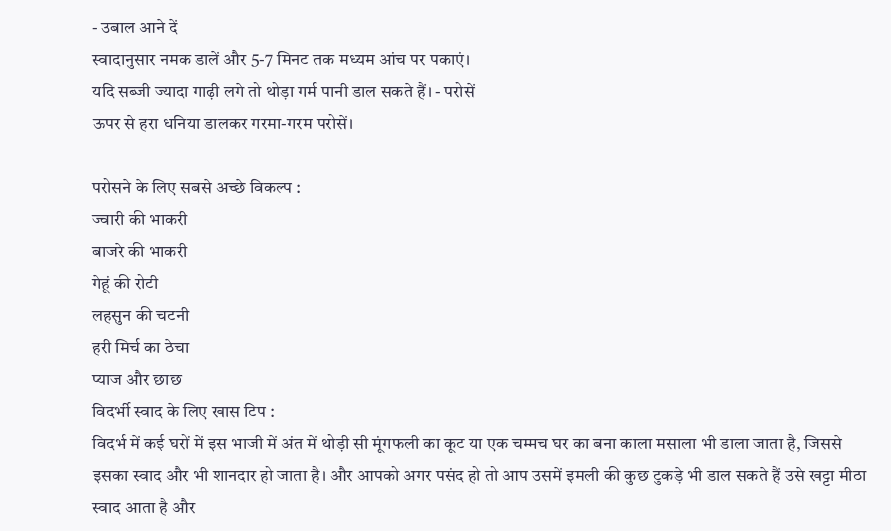- उबाल आने दें
स्वादानुसार नमक डालें और 5-7 मिनट तक मध्यम आंच पर पकाएं।
यदि सब्जी ज्यादा गाढ़ी लगे तो थोड़ा गर्म पानी डाल सकते हैं। - परोसें
ऊपर से हरा धनिया डालकर गरमा-गरम परोसें।

परोसने के लिए सबसे अच्छे विकल्प :
ज्वारी की भाकरी
बाजरे की भाकरी
गेहूं की रोटी
लहसुन की चटनी
हरी मिर्च का ठेचा
प्याज और छाछ
विदर्भी स्वाद के लिए खास टिप :
विदर्भ में कई घरों में इस भाजी में अंत में थोड़ी सी मूंगफली का कूट या एक चम्मच घर का बना काला मसाला भी डाला जाता है, जिससे इसका स्वाद और भी शानदार हो जाता है। और आपको अगर पसंद हो तो आप उसमें इमली की कुछ टुकड़े भी डाल सकते हैं उसे खट्टा मीठा स्वाद आता है और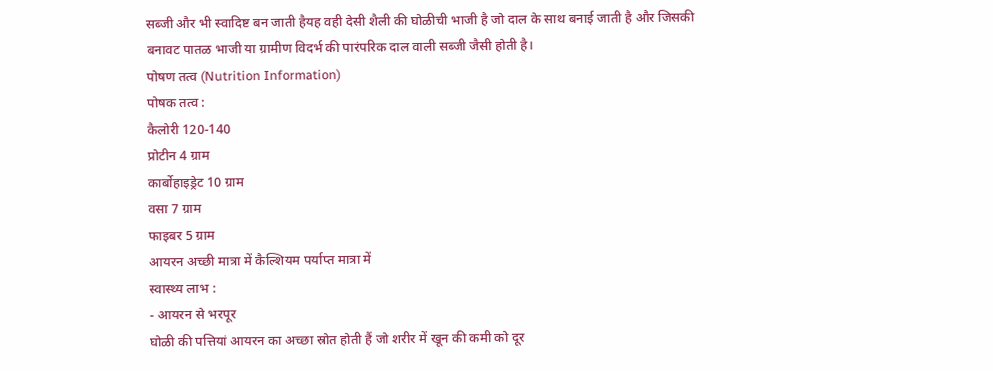सब्जी और भी स्वादिष्ट बन जाती हैयह वही देसी शैली की घोळीची भाजी है जो दाल के साथ बनाई जाती है और जिसकी बनावट पातळ भाजी या ग्रामीण विदर्भ की पारंपरिक दाल वाली सब्जी जैसी होती है।
पोषण तत्व (Nutrition Information)
पोषक तत्व :
कैलोरी 120-140
प्रोटीन 4 ग्राम
कार्बोहाइड्रेट 10 ग्राम
वसा 7 ग्राम
फाइबर 5 ग्राम
आयरन अच्छी मात्रा में कैल्शियम पर्याप्त मात्रा में
स्वास्थ्य लाभ :
- आयरन से भरपूर
घोळी की पत्तियां आयरन का अच्छा स्रोत होती हैं जो शरीर में खून की कमी को दूर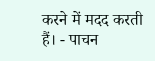करने में मदद करती हैं। - पाचन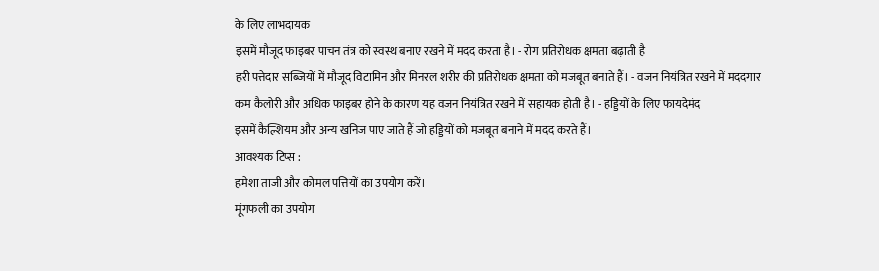के लिए लाभदायक
इसमें मौजूद फाइबर पाचन तंत्र को स्वस्थ बनाए रखने में मदद करता है। - रोग प्रतिरोधक क्षमता बढ़ाती है
हरी पत्तेदार सब्जियों में मौजूद विटामिन और मिनरल शरीर की प्रतिरोधक क्षमता को मजबूत बनाते हैं। - वजन नियंत्रित रखने में मददगार
कम कैलोरी और अधिक फाइबर होने के कारण यह वजन नियंत्रित रखने में सहायक होती है। - हड्डियों के लिए फायदेमंद
इसमें कैल्शियम और अन्य खनिज पाए जाते हैं जो हड्डियों को मजबूत बनाने में मदद करते हैं।
आवश्यक टिप्स :
हमेशा ताजी और कोमल पत्तियों का उपयोग करें।
मूंगफली का उपयोग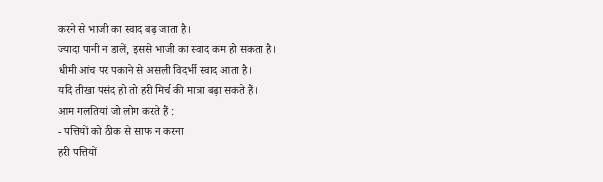करने से भाजी का स्वाद बढ़ जाता है।
ज्यादा पानी न डालें, इससे भाजी का स्वाद कम हो सकता है।
धीमी आंच पर पकाने से असली विदर्भी स्वाद आता है।
यदि तीखा पसंद हो तो हरी मिर्च की मात्रा बढ़ा सकते हैं।
आम गलतियां जो लोग करते हैं :
- पत्तियों को ठीक से साफ न करना
हरी पत्तियों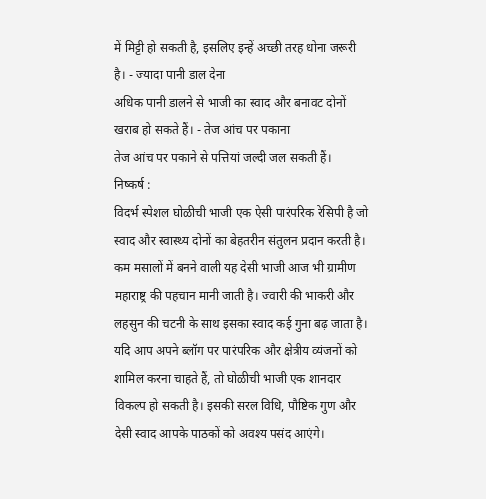में मिट्टी हो सकती है, इसलिए इन्हें अच्छी तरह धोना जरूरी है। - ज्यादा पानी डाल देना
अधिक पानी डालने से भाजी का स्वाद और बनावट दोनों खराब हो सकते हैं। - तेज आंच पर पकाना
तेज आंच पर पकाने से पत्तियां जल्दी जल सकती हैं।
निष्कर्ष :
विदर्भ स्पेशल घोळीची भाजी एक ऐसी पारंपरिक रेसिपी है जो स्वाद और स्वास्थ्य दोनों का बेहतरीन संतुलन प्रदान करती है। कम मसालों में बनने वाली यह देसी भाजी आज भी ग्रामीण महाराष्ट्र की पहचान मानी जाती है। ज्वारी की भाकरी और लहसुन की चटनी के साथ इसका स्वाद कई गुना बढ़ जाता है।
यदि आप अपने ब्लॉग पर पारंपरिक और क्षेत्रीय व्यंजनों को शामिल करना चाहते हैं, तो घोळीची भाजी एक शानदार विकल्प हो सकती है। इसकी सरल विधि, पौष्टिक गुण और देसी स्वाद आपके पाठकों को अवश्य पसंद आएंगे।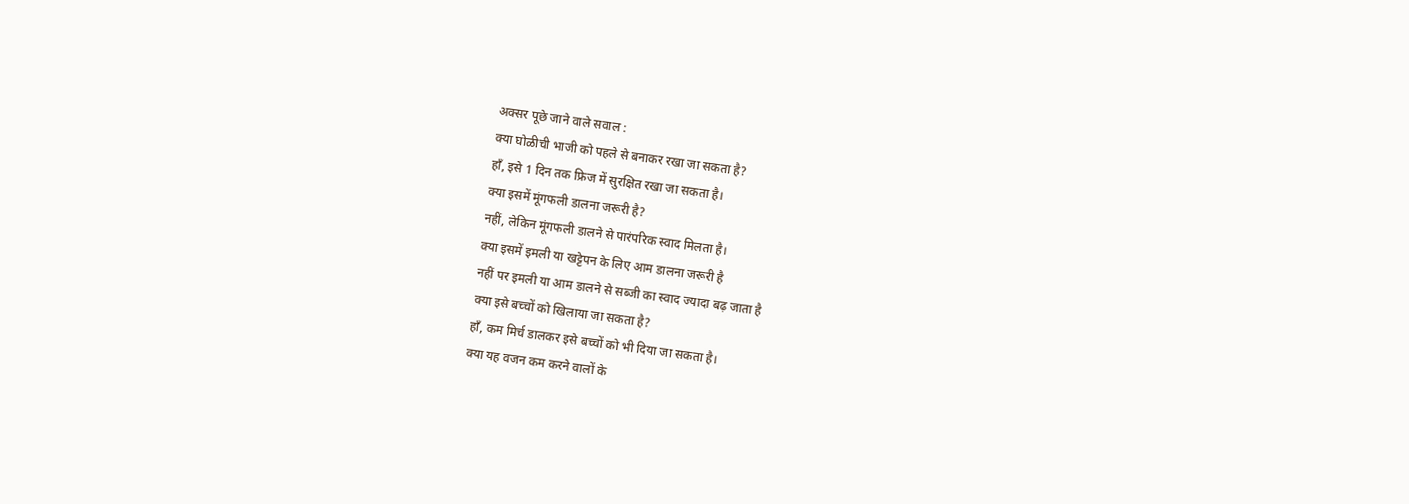अक्सर पूछे जाने वाले सवाल :
क्या घोळीची भाजी को पहले से बनाकर रखा जा सकता है?
हाँ, इसे 1 दिन तक फ्रिज में सुरक्षित रखा जा सकता है।
क्या इसमें मूंगफली डालना जरूरी है?
नहीं, लेकिन मूंगफली डालने से पारंपरिक स्वाद मिलता है।
क्या इसमें इमली या खट्टेपन के लिए आम डालना जरूरी है
नहीं पर इमली या आम डालने से सब्जी का स्वाद ज्यादा बढ़ जाता है
क्या इसे बच्चों को खिलाया जा सकता है?
हाँ, कम मिर्च डालकर इसे बच्चों को भी दिया जा सकता है।
क्या यह वजन कम करने वालों के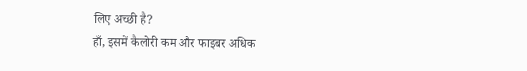लिए अच्छी है?
हाँ, इसमें कैलोरी कम और फाइबर अधिक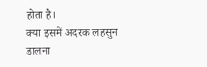होता है।
क्या इसमें अदरक लहसुन डालना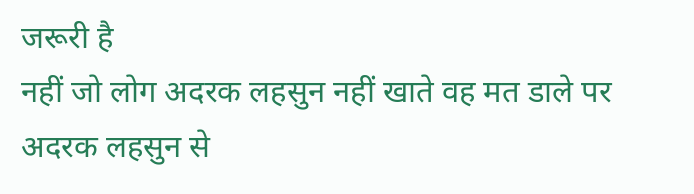जरूरी है
नहीं जो लोग अदरक लहसुन नहीं खाते वह मत डाले पर अदरक लहसुन से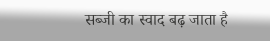सब्जी का स्वाद बढ़ जाता है